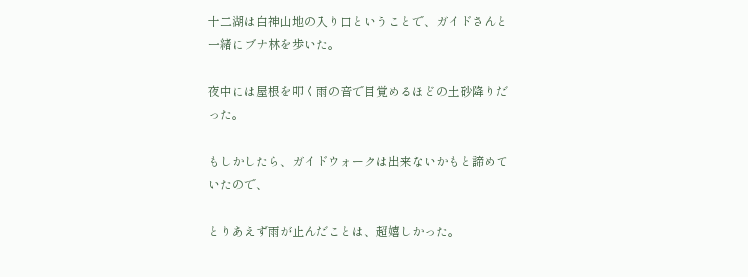十二湖は白神山地の入り口ということで、ガイドさんと一緒にブナ林を歩いた。

夜中には屋根を叩く雨の音で目覚めるほどの土砂降りだった。

もしかしたら、ガイドウォークは出来ないかもと諦めていたので、

とりあえず雨が止んだことは、超嬉しかった。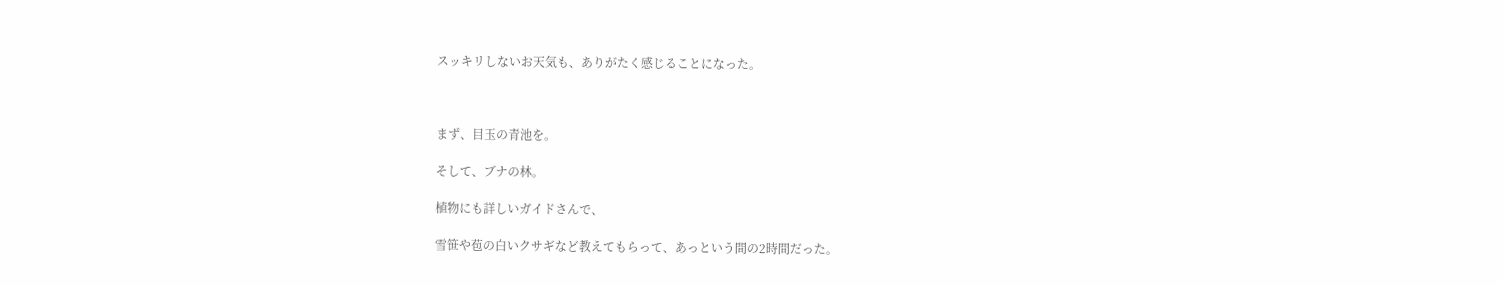スッキリしないお天気も、ありがたく感じることになった。



まず、目玉の青池を。

そして、ブナの林。

植物にも詳しいガイドさんで、

雪笹や苞の白いクサギなど教えてもらって、あっという間の2時間だった。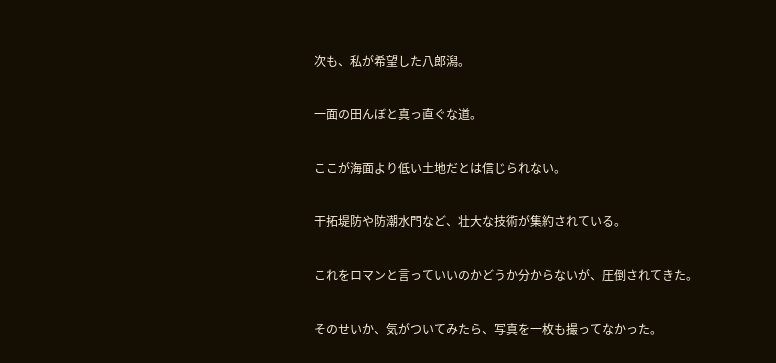次も、私が希望した八郎潟。

一面の田んぼと真っ直ぐな道。

ここが海面より低い土地だとは信じられない。

干拓堤防や防潮水門など、壮大な技術が集約されている。

これをロマンと言っていいのかどうか分からないが、圧倒されてきた。

そのせいか、気がついてみたら、写真を一枚も撮ってなかった。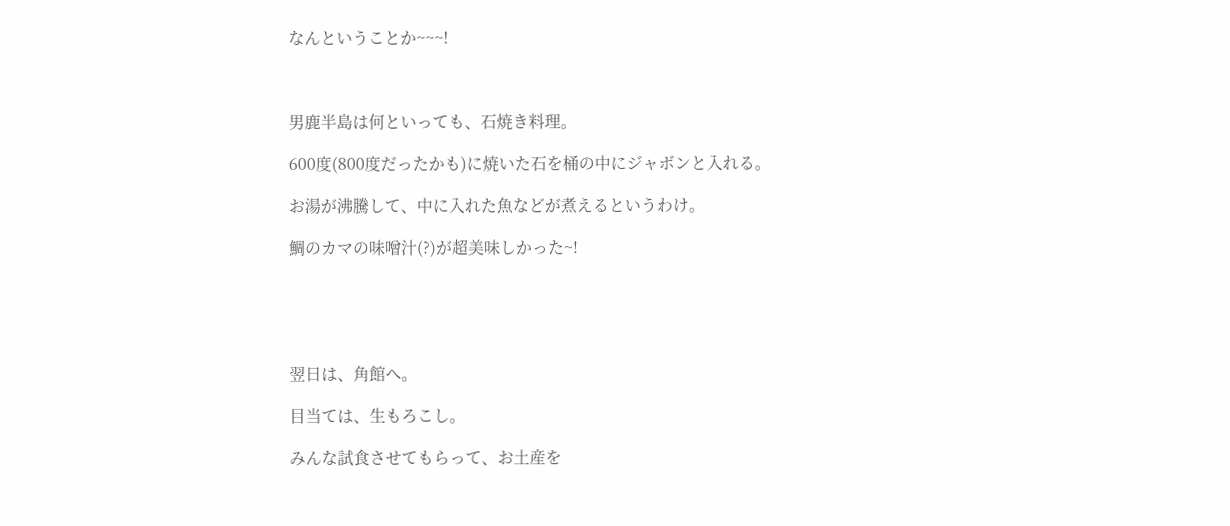なんということか~~~!



男鹿半島は何といっても、石焼き料理。

600度(800度だったかも)に焼いた石を桶の中にジャボンと入れる。

お湯が沸騰して、中に入れた魚などが煮えるというわけ。

鯛のカマの味噌汁(?)が超美味しかった~!





翌日は、角館へ。

目当ては、生もろこし。

みんな試食させてもらって、お土産を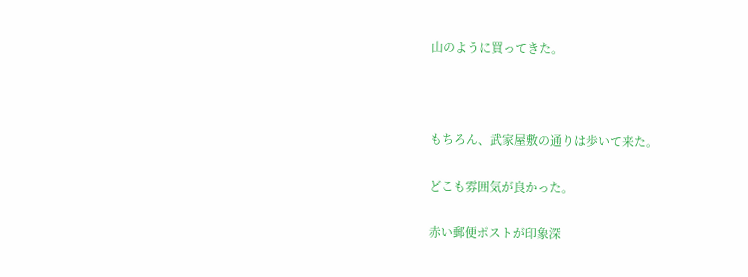山のように買ってきた。



もちろん、武家屋敷の通りは歩いて来た。

どこも雰囲気が良かった。

赤い郵便ポストが印象深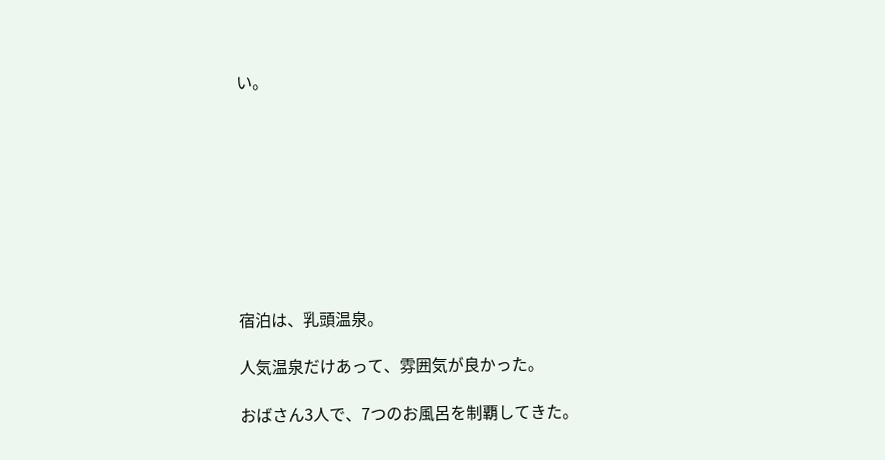い。









宿泊は、乳頭温泉。

人気温泉だけあって、雰囲気が良かった。

おばさん3人で、7つのお風呂を制覇してきた。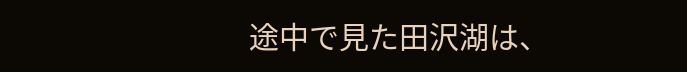途中で見た田沢湖は、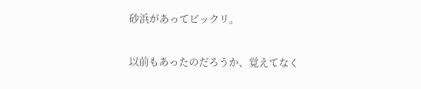砂浜があってビックリ。

以前もあったのだろうか、覚えてなく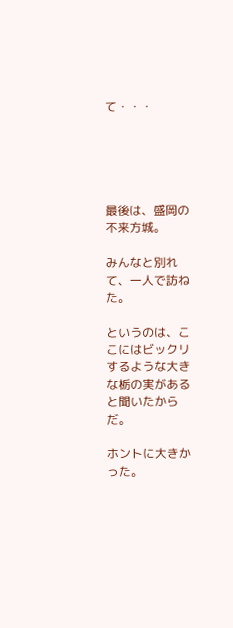て・・・





最後は、盛岡の不来方城。

みんなと別れて、一人で訪ねた。

というのは、ここにはビックリするような大きな栃の実があると聞いたからだ。

ホントに大きかった。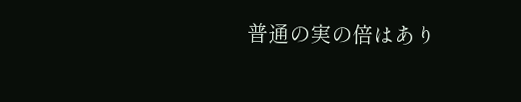普通の実の倍はあり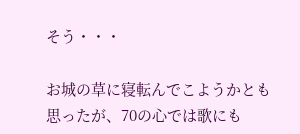そう・・・

お城の草に寝転んでこようかとも思ったが、70の心では歌にも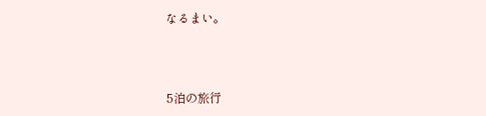なるまい。



5泊の旅行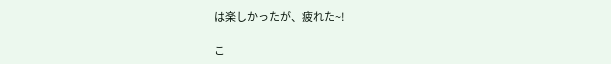は楽しかったが、疲れた~!

こ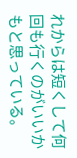れからは短くして何回も行くのがいいかもと思っている。